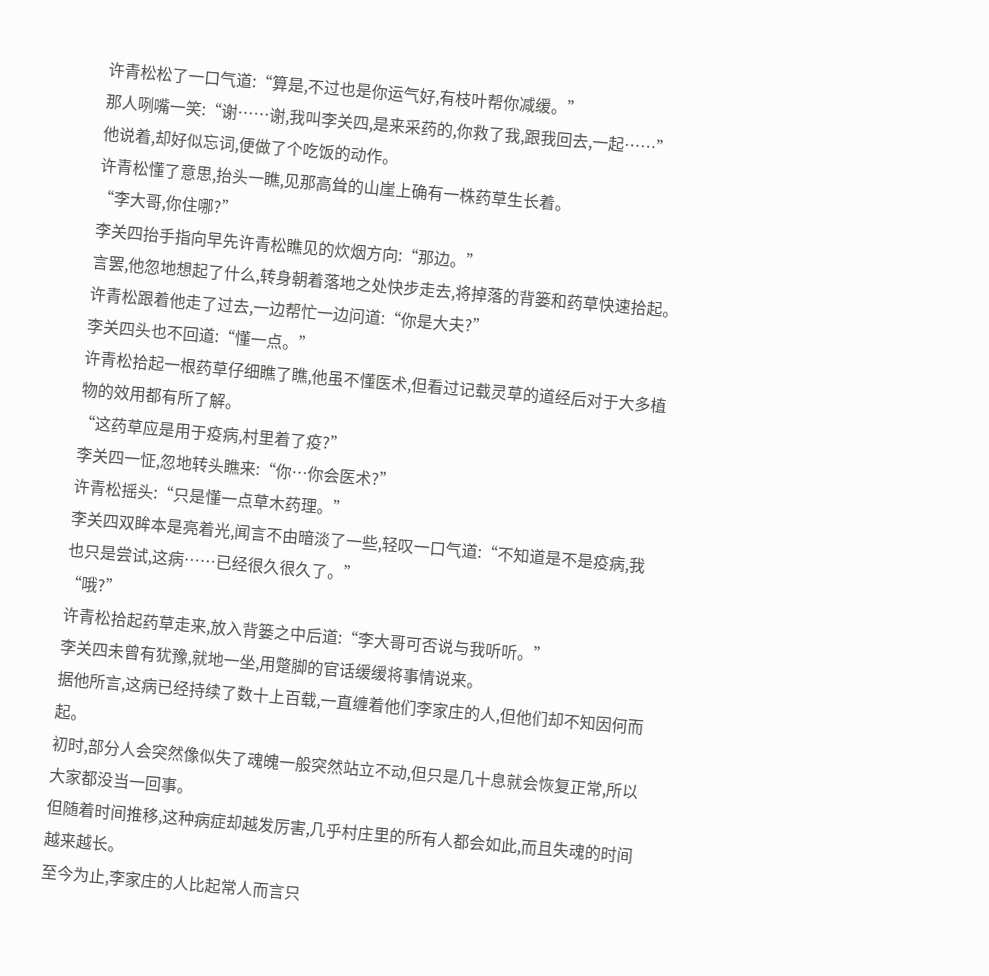许青松松了一口气道:“算是,不过也是你运气好,有枝叶帮你减缓。”
那人咧嘴一笑:“谢……谢,我叫李关四,是来采药的,你救了我,跟我回去,一起……”
他说着,却好似忘词,便做了个吃饭的动作。
许青松懂了意思,抬头一瞧,见那高耸的山崖上确有一株药草生长着。
“李大哥,你住哪?”
李关四抬手指向早先许青松瞧见的炊烟方向:“那边。”
言罢,他忽地想起了什么,转身朝着落地之处快步走去,将掉落的背篓和药草快速拾起。
许青松跟着他走了过去,一边帮忙一边问道:“你是大夫?”
李关四头也不回道:“懂一点。”
许青松拾起一根药草仔细瞧了瞧,他虽不懂医术,但看过记载灵草的道经后对于大多植物的效用都有所了解。
“这药草应是用于疫病,村里着了疫?”
李关四一怔,忽地转头瞧来:“你…你会医术?”
许青松摇头:“只是懂一点草木药理。”
李关四双眸本是亮着光,闻言不由暗淡了一些,轻叹一口气道:“不知道是不是疫病,我也只是尝试,这病……已经很久很久了。”
“哦?”
许青松拾起药草走来,放入背篓之中后道:“李大哥可否说与我听听。”
李关四未曾有犹豫,就地一坐,用蹩脚的官话缓缓将事情说来。
据他所言,这病已经持续了数十上百载,一直缠着他们李家庄的人,但他们却不知因何而起。
初时,部分人会突然像似失了魂魄一般突然站立不动,但只是几十息就会恢复正常,所以大家都没当一回事。
但随着时间推移,这种病症却越发厉害,几乎村庄里的所有人都会如此,而且失魂的时间越来越长。
至今为止,李家庄的人比起常人而言只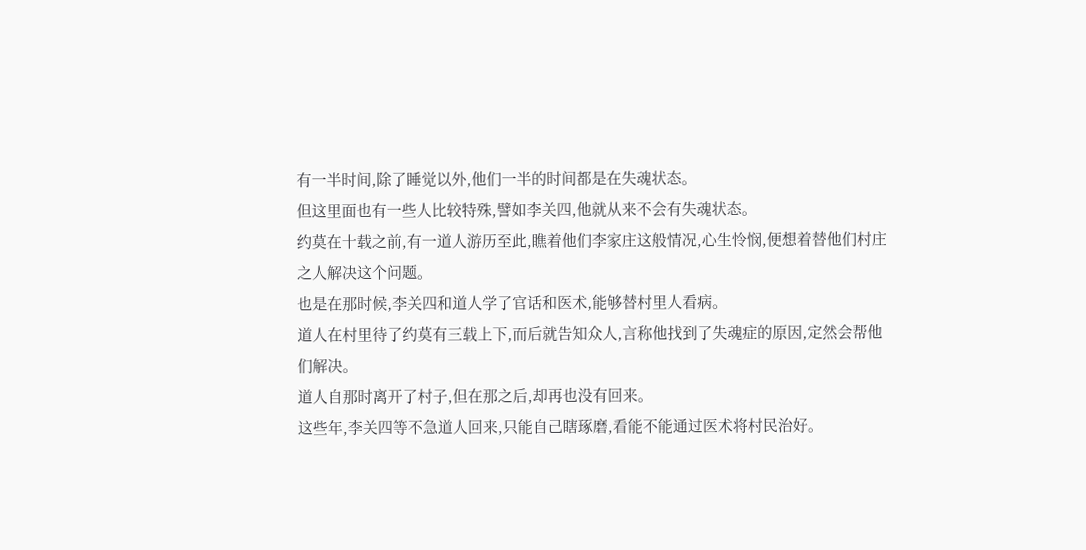有一半时间,除了睡觉以外,他们一半的时间都是在失魂状态。
但这里面也有一些人比较特殊,譬如李关四,他就从来不会有失魂状态。
约莫在十载之前,有一道人游历至此,瞧着他们李家庄这般情况,心生怜悯,便想着替他们村庄之人解决这个问题。
也是在那时候,李关四和道人学了官话和医术,能够替村里人看病。
道人在村里待了约莫有三载上下,而后就告知众人,言称他找到了失魂症的原因,定然会帮他们解决。
道人自那时离开了村子,但在那之后,却再也没有回来。
这些年,李关四等不急道人回来,只能自己瞎琢磨,看能不能通过医术将村民治好。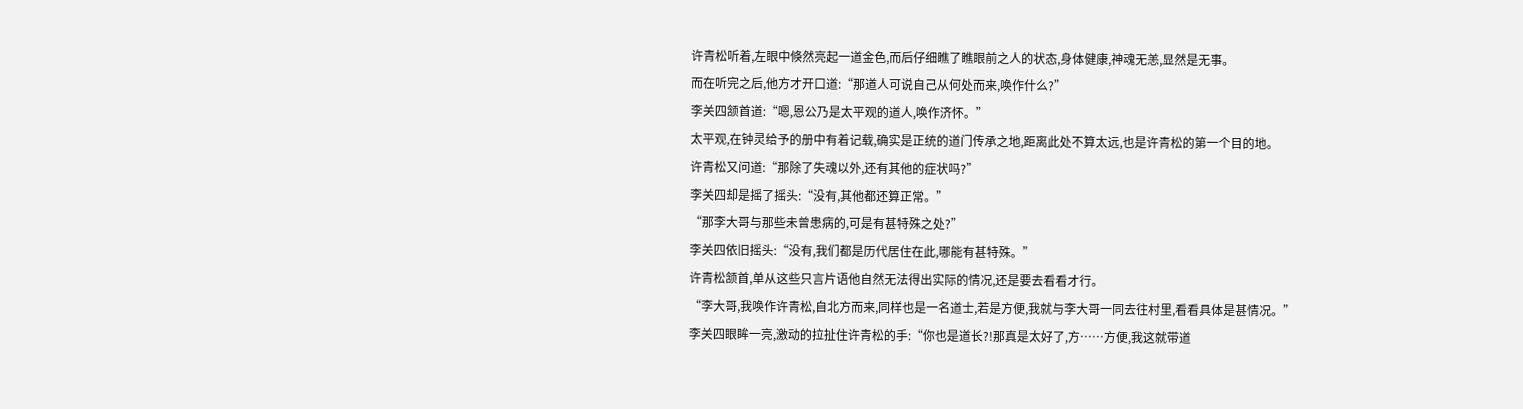许青松听着,左眼中倏然亮起一道金色,而后仔细瞧了瞧眼前之人的状态,身体健康,神魂无恙,显然是无事。
而在听完之后,他方才开口道:“那道人可说自己从何处而来,唤作什么?”
李关四颔首道:“嗯,恩公乃是太平观的道人,唤作济怀。”
太平观,在钟灵给予的册中有着记载,确实是正统的道门传承之地,距离此处不算太远,也是许青松的第一个目的地。
许青松又问道:“那除了失魂以外,还有其他的症状吗?”
李关四却是摇了摇头:“没有,其他都还算正常。”
“那李大哥与那些未曾患病的,可是有甚特殊之处?”
李关四依旧摇头:“没有,我们都是历代居住在此,哪能有甚特殊。”
许青松颔首,单从这些只言片语他自然无法得出实际的情况,还是要去看看才行。
“李大哥,我唤作许青松,自北方而来,同样也是一名道士,若是方便,我就与李大哥一同去往村里,看看具体是甚情况。”
李关四眼眸一亮,激动的拉扯住许青松的手:“你也是道长?!那真是太好了,方……方便,我这就带道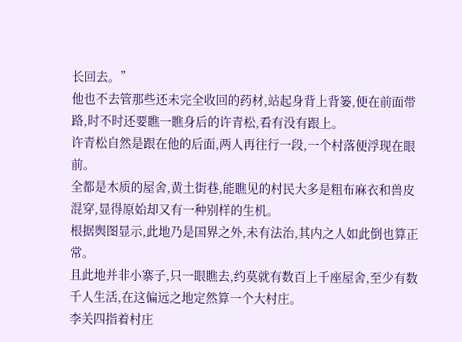长回去。”
他也不去管那些还未完全收回的药材,站起身背上背篓,便在前面带路,时不时还要瞧一瞧身后的许青松,看有没有跟上。
许青松自然是跟在他的后面,两人再往行一段,一个村落便浮现在眼前。
全都是木质的屋舍,黄土街巷,能瞧见的村民大多是粗布麻衣和兽皮混穿,显得原始却又有一种别样的生机。
根据舆图显示,此地乃是国界之外,未有法治,其内之人如此倒也算正常。
且此地并非小寨子,只一眼瞧去,约莫就有数百上千座屋舍,至少有数千人生活,在这偏远之地定然算一个大村庄。
李关四指着村庄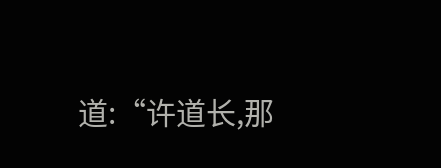道:“许道长,那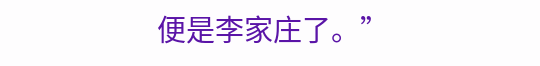便是李家庄了。”